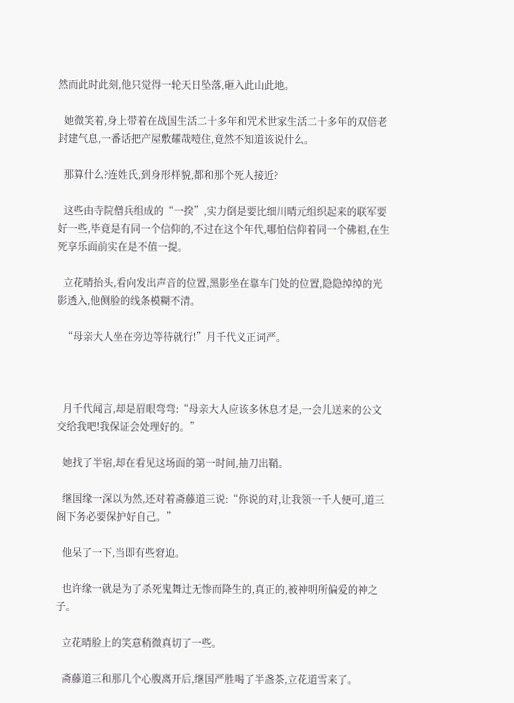然而此时此刻,他只觉得一轮天日坠落,砸入此山此地。

  她微笑着,身上带着在战国生活二十多年和咒术世家生活二十多年的双倍老封建气息,一番话把产屋敷耀哉噎住,竟然不知道该说什么。

  那算什么?连姓氏,到身形样貌,都和那个死人接近?

  这些由寺院僧兵组成的“一揆”,实力倒是要比细川晴元组织起来的联军要好一些,毕竟是有同一个信仰的,不过在这个年代,哪怕信仰着同一个佛祖,在生死享乐面前实在是不值一提。

  立花晴抬头,看向发出声音的位置,黑影坐在靠车门处的位置,隐隐绰绰的光影透入,他侧脸的线条模糊不清。

  “母亲大人坐在旁边等待就行!”月千代义正词严。



  月千代闻言,却是眉眼弯弯:“母亲大人应该多休息才是,一会儿送来的公文交给我吧!我保证会处理好的。”

  她找了半宿,却在看见这场面的第一时间,抽刀出鞘。

  继国缘一深以为然,还对着斋藤道三说:“你说的对,让我领一千人便可,道三阁下务必要保护好自己。”

  他呆了一下,当即有些窘迫。

  也许缘一就是为了杀死鬼舞辻无惨而降生的,真正的,被神明所偏爱的神之子。

  立花晴脸上的笑意稍微真切了一些。

  斋藤道三和那几个心腹离开后,继国严胜喝了半盏茶,立花道雪来了。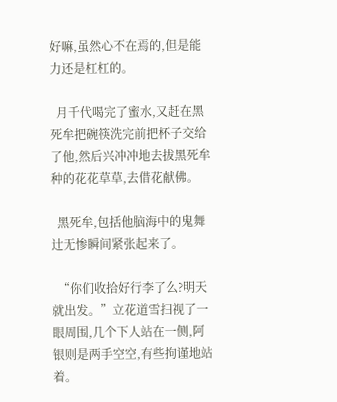好嘛,虽然心不在焉的,但是能力还是杠杠的。

  月千代喝完了蜜水,又赶在黑死牟把碗筷洗完前把杯子交给了他,然后兴冲冲地去拔黑死牟种的花花草草,去借花献佛。

  黑死牟,包括他脑海中的鬼舞辻无惨瞬间紧张起来了。

  “你们收拾好行李了么?明天就出发。”立花道雪扫视了一眼周围,几个下人站在一侧,阿银则是两手空空,有些拘谨地站着。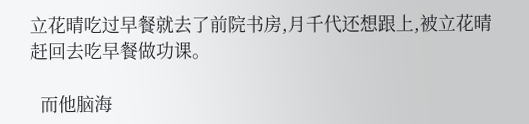立花晴吃过早餐就去了前院书房,月千代还想跟上,被立花晴赶回去吃早餐做功课。

  而他脑海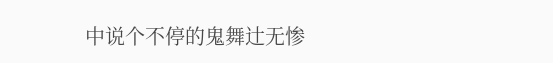中说个不停的鬼舞辻无惨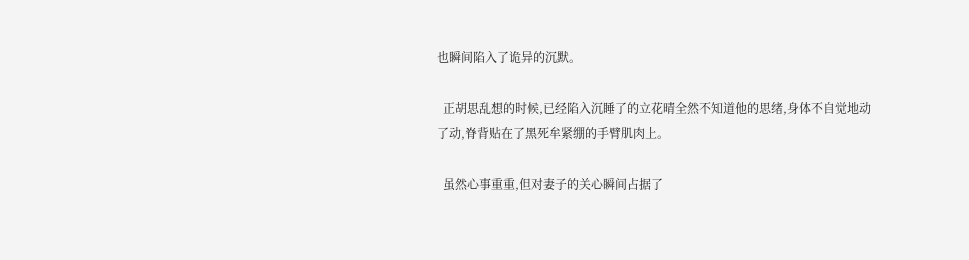也瞬间陷入了诡异的沉默。

  正胡思乱想的时候,已经陷入沉睡了的立花晴全然不知道他的思绪,身体不自觉地动了动,脊背贴在了黑死牟紧绷的手臂肌肉上。

  虽然心事重重,但对妻子的关心瞬间占据了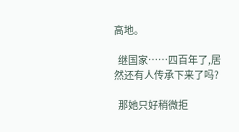高地。

  继国家……四百年了,居然还有人传承下来了吗?

  那她只好稍微拒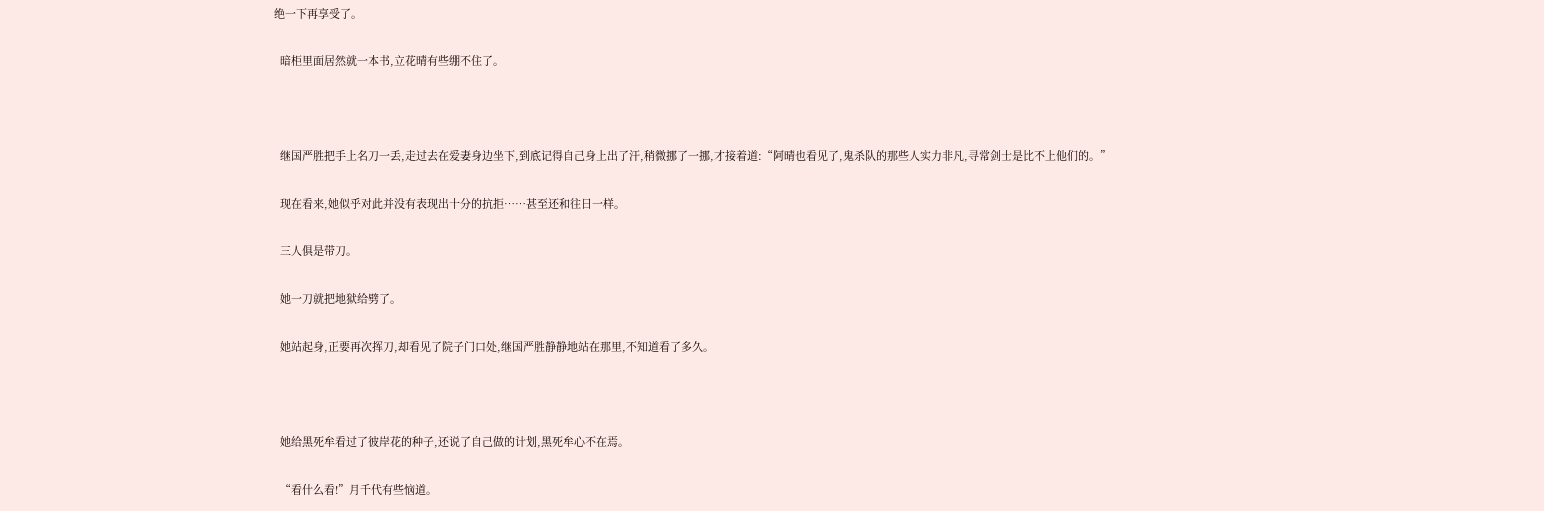绝一下再享受了。

  暗柜里面居然就一本书,立花晴有些绷不住了。



  继国严胜把手上名刀一丢,走过去在爱妻身边坐下,到底记得自己身上出了汗,稍微挪了一挪,才接着道:“阿晴也看见了,鬼杀队的那些人实力非凡,寻常剑士是比不上他们的。”

  现在看来,她似乎对此并没有表现出十分的抗拒……甚至还和往日一样。

  三人俱是带刀。

  她一刀就把地狱给劈了。

  她站起身,正要再次挥刀,却看见了院子门口处,继国严胜静静地站在那里,不知道看了多久。



  她给黑死牟看过了彼岸花的种子,还说了自己做的计划,黑死牟心不在焉。

  “看什么看!”月千代有些恼道。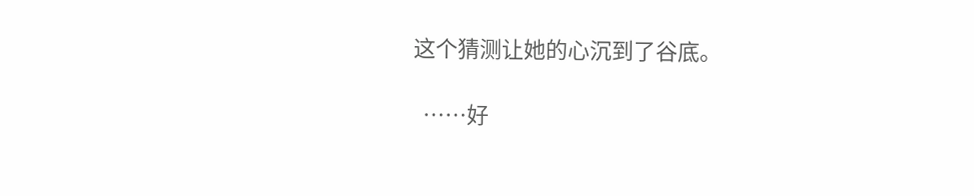这个猜测让她的心沉到了谷底。

  ……好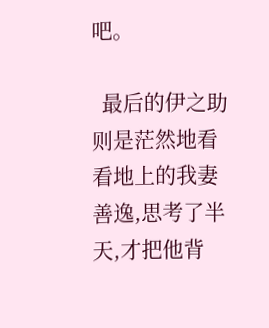吧。

  最后的伊之助则是茫然地看看地上的我妻善逸,思考了半天,才把他背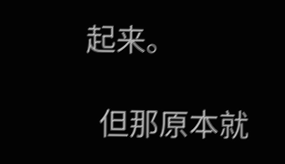起来。

  但那原本就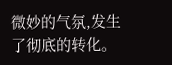微妙的气氛,发生了彻底的转化。